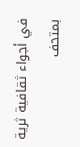في أجواء ثقافية ثرية بمتحف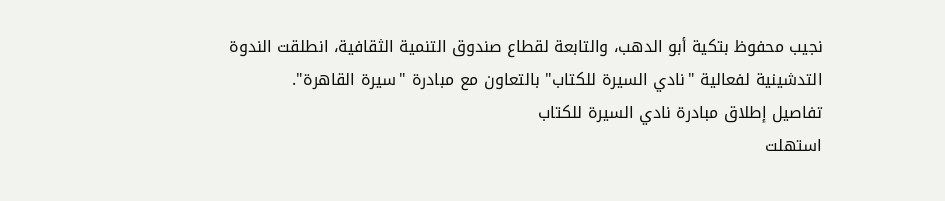نجيب محفوظ بتكية أبو الدهب، والتابعة لقطاع صندوق التنمية الثقافية، انطلقت الندوة التدشينية لفعالية "نادي السيرة للكتاب" بالتعاون مع مبادرة "سيرة القاهرة".
تفاصيل إطلاق مبادرة نادي السيرة للكتاب
استهلت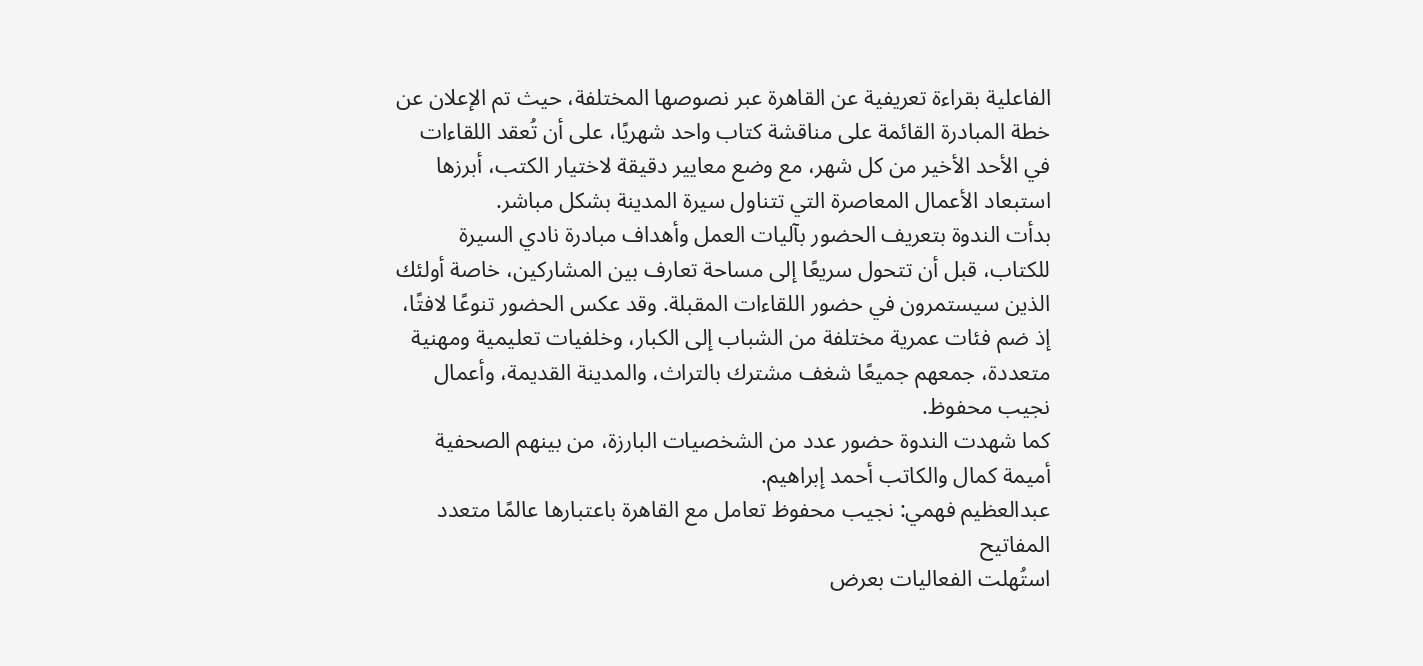الفاعلية بقراءة تعريفية عن القاهرة عبر نصوصها المختلفة، حيث تم الإعلان عن خطة المبادرة القائمة على مناقشة كتاب واحد شهريًا، على أن تُعقد اللقاءات في الأحد الأخير من كل شهر، مع وضع معايير دقيقة لاختيار الكتب، أبرزها استبعاد الأعمال المعاصرة التي تتناول سيرة المدينة بشكل مباشر.
بدأت الندوة بتعريف الحضور بآليات العمل وأهداف مبادرة نادي السيرة للكتاب، قبل أن تتحول سريعًا إلى مساحة تعارف بين المشاركين، خاصة أولئك الذين سيستمرون في حضور اللقاءات المقبلة. وقد عكس الحضور تنوعًا لافتًا، إذ ضم فئات عمرية مختلفة من الشباب إلى الكبار، وخلفيات تعليمية ومهنية متعددة، جمعهم جميعًا شغف مشترك بالتراث، والمدينة القديمة، وأعمال نجيب محفوظ.
كما شهدت الندوة حضور عدد من الشخصيات البارزة، من بينهم الصحفية أميمة كمال والكاتب أحمد إبراهيم.
عبدالعظيم فهمي: نجيب محفوظ تعامل مع القاهرة باعتبارها عالمًا متعدد المفاتيح
استُهلت الفعاليات بعرض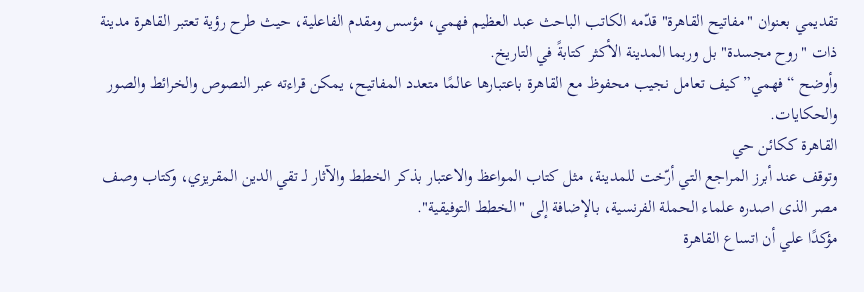تقديمي بعنوان "مفاتيح القاهرة" قدّمه الكاتب الباحث عبد العظيم فهمي، مؤسس ومقدم الفاعلية، حيث طرح رؤية تعتبر القاهرة مدينة ذات "روح مجسدة" بل وربما المدينة الأكثر كتابةً في التاريخ.
وأوضح “فهمي” كيف تعامل نجيب محفوظ مع القاهرة باعتبارها عالمًا متعدد المفاتيح، يمكن قراءته عبر النصوص والخرائط والصور والحكايات.
القاهرة ككائن حي
وتوقف عند أبرز المراجع التي أرّخت للمدينة، مثل كتاب المواعظ والاعتبار بذكر الخطط والآثار لـ تقي الدين المقريزي، وكتاب وصف مصر الذى اصدره علماء الحملة الفرنسية، بالإضافة إلى "الخطط التوفيقية".
مؤكدًا علي أن اتساع القاهرة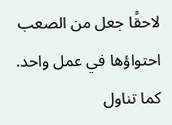لاحقًا جعل من الصعب احتواؤها في عمل واحد.
كما تناول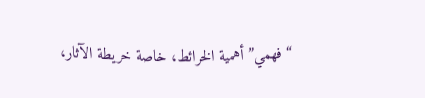“فهمي” أهمية الخرائط، خاصة خريطة الآثار،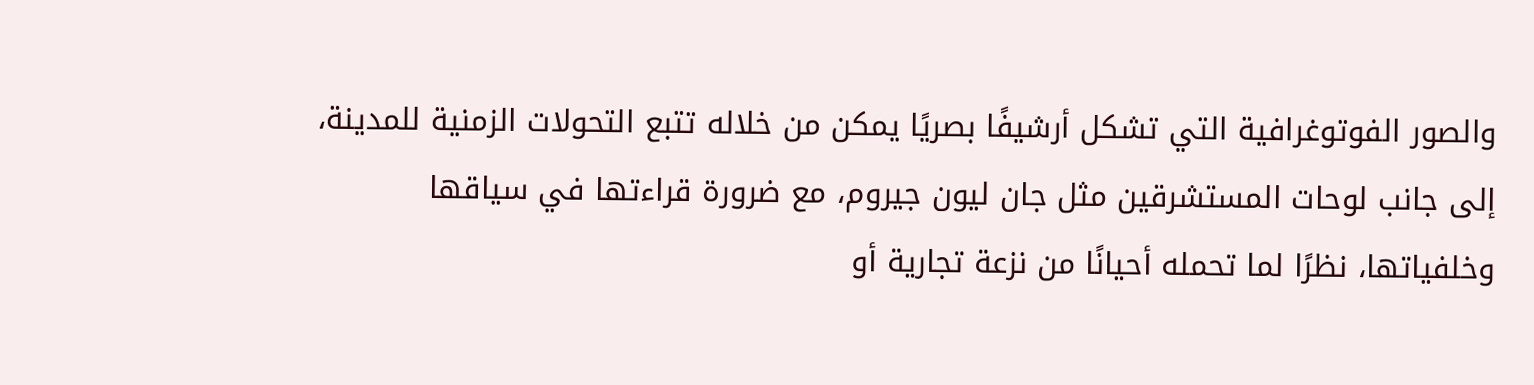والصور الفوتوغرافية التي تشكل أرشيفًا بصريًا يمكن من خلاله تتبع التحولات الزمنية للمدينة، إلى جانب لوحات المستشرقين مثل جان ليون جيروم، مع ضرورة قراءتها في سياقها وخلفياتها، نظرًا لما تحمله أحيانًا من نزعة تجارية أو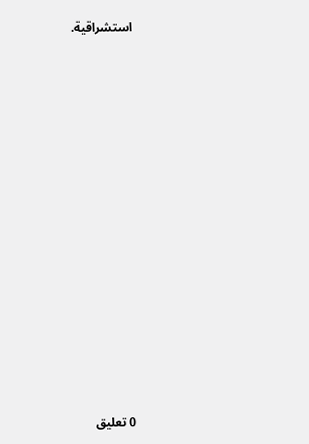استشراقية.


















0 تعليق